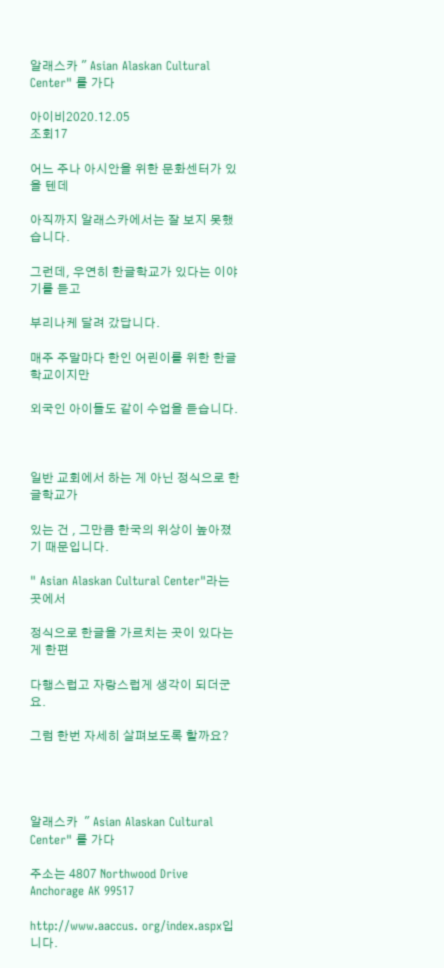알래스카 " Asian Alaskan Cultural Center" 를 가다

아이비2020.12.05
조회17

어느 주나 아시안을 위한 문화센터가 있을 텐데

아직까지 알래스카에서는 잘 보지 못했습니다.

그런데, 우연히 한글학교가 있다는 이야기를 듣고

부리나케 달려 갔답니다.

매주 주말마다 한인 어린이를 위한 한글학교이지만

외국인 아이들도 같이 수업을 듣습니다.



일반 교회에서 하는 게 아닌 정식으로 한글학교가

있는 건 , 그만큼 한국의 위상이 높아졌기 때문입니다.

" Asian Alaskan Cultural Center"라는 곳에서

정식으로 한글을 가르치는 곳이 있다는 게 한편

다행스럽고 자랑스럽게 생각이 되더군요.

그럼 한번 자세히 살펴보도록 할까요?




알래스카  " Asian Alaskan Cultural Center" 를 가다

주소는 4807 Northwood Drive Anchorage AK 99517

http://www.aaccus. org/index.aspx입니다.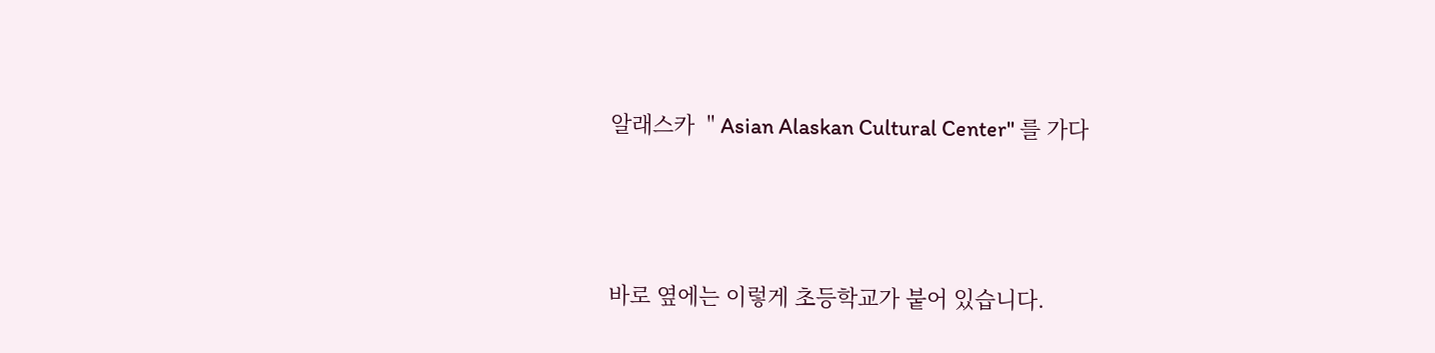알래스카  " Asian Alaskan Cultural Center" 를 가다



바로 옆에는 이렇게 초등학교가 붙어 있습니다.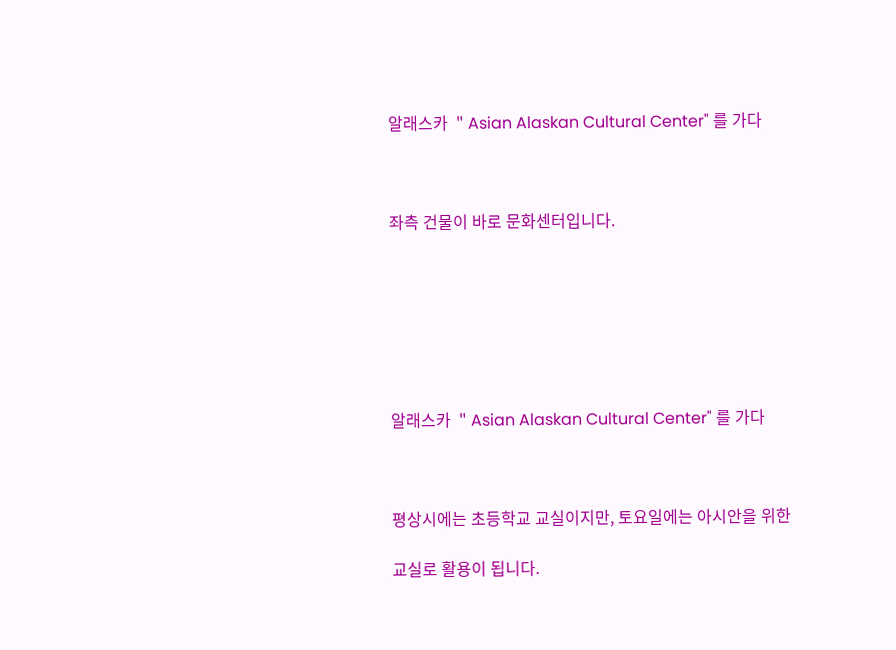알래스카  " Asian Alaskan Cultural Center" 를 가다



좌측 건물이 바로 문화센터입니다.







알래스카  " Asian Alaskan Cultural Center" 를 가다



평상시에는 초등학교 교실이지만, 토요일에는 아시안을 위한

교실로 활용이 됩니다.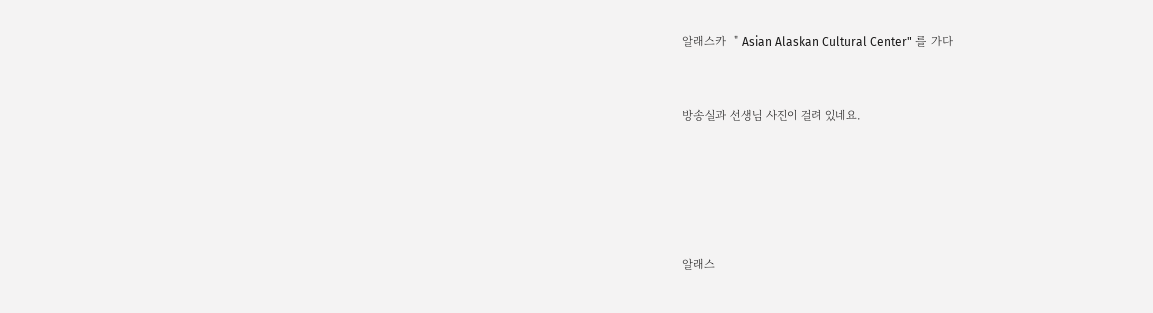알래스카  " Asian Alaskan Cultural Center" 를 가다



방송실과 선생님 사진이 걸려 있네요.







알래스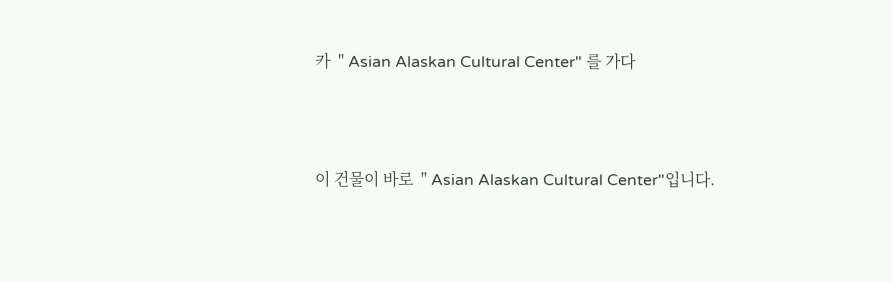카  " Asian Alaskan Cultural Center" 를 가다



이 건물이 바로  " Asian Alaskan Cultural Center"입니다.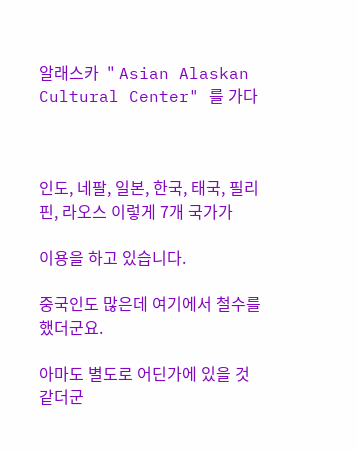알래스카  " Asian Alaskan Cultural Center" 를 가다



인도, 네팔, 일본, 한국, 태국, 필리핀, 라오스 이렇게 7개 국가가

이용을 하고 있습니다.

중국인도 많은데 여기에서 철수를 했더군요.

아마도 별도로 어딘가에 있을 것 같더군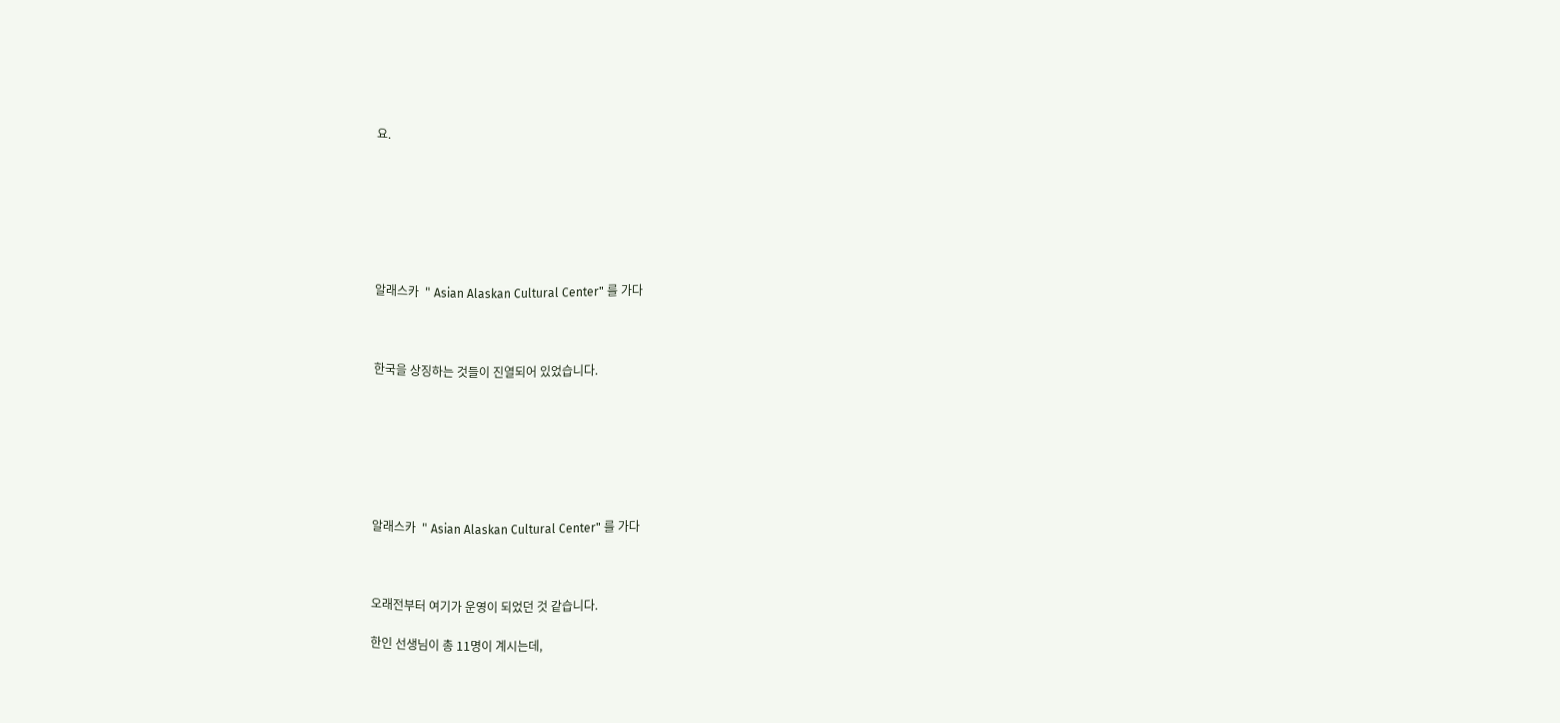요.







알래스카  " Asian Alaskan Cultural Center" 를 가다



한국을 상징하는 것들이 진열되어 있었습니다.







알래스카  " Asian Alaskan Cultural Center" 를 가다



오래전부터 여기가 운영이 되었던 것 같습니다.

한인 선생님이 총 11명이 계시는데,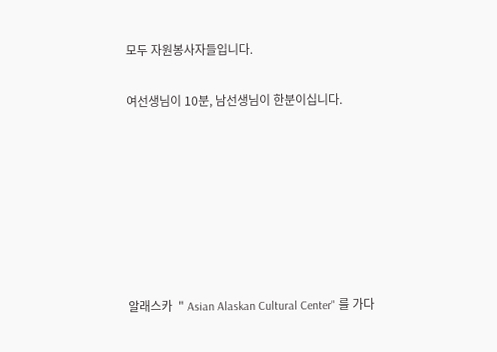모두 자원봉사자들입니다.

여선생님이 10분, 남선생님이 한분이십니다.







알래스카  " Asian Alaskan Cultural Center" 를 가다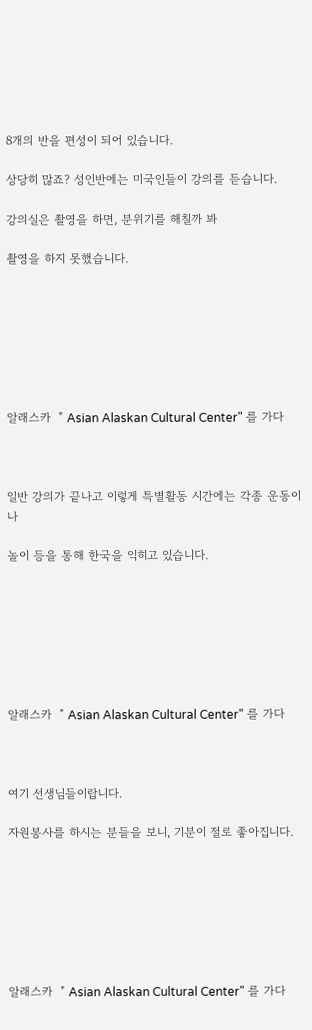8개의 반을 편성이 되어 있습니다.

상당히 많죠? 성인반에는 미국인들이 강의를 듣습니다.

강의실은 촬영을 하면, 분위기를 해칠까 봐

촬영을 하지 못했습니다.







알래스카  " Asian Alaskan Cultural Center" 를 가다



일반 강의가 끝나고 이렇게 특별활동 시간에는 각종 운동이나

놀이 등을 통해 한국을 익히고 있습니다.







알래스카  " Asian Alaskan Cultural Center" 를 가다



여기 선생님들이랍니다.

자원봉사를 하시는 분들을 보니, 기분이 절로 좋아집니다.







알래스카  " Asian Alaskan Cultural Center" 를 가다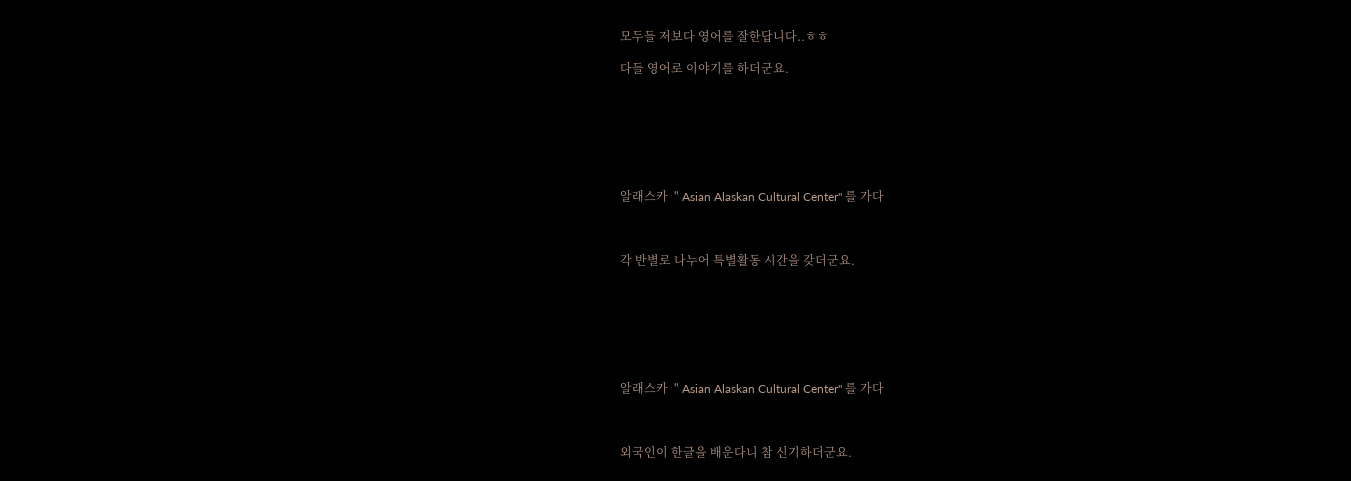모두들 저보다 영어를 잘한답니다..ㅎㅎ

다들 영어로 이야기를 하더군요.







알래스카  " Asian Alaskan Cultural Center" 를 가다



각 반별로 나누어 특별활동 시간을 갖더군요.







알래스카  " Asian Alaskan Cultural Center" 를 가다



외국인이 한글을 배운다니 참 신기하더군요.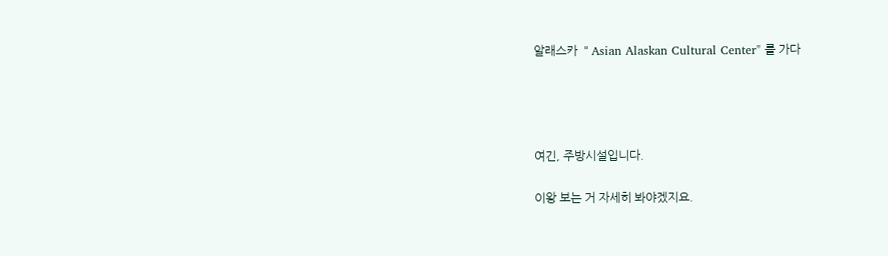알래스카  " Asian Alaskan Cultural Center" 를 가다




여긴, 주방시설입니다.

이왕 보는 거 자세히 봐야겠지요.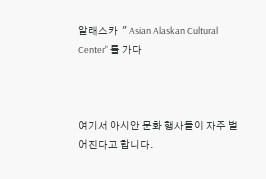알래스카  " Asian Alaskan Cultural Center" 를 가다



여기서 아시안 문화 행사들이 자주 벌어진다고 합니다.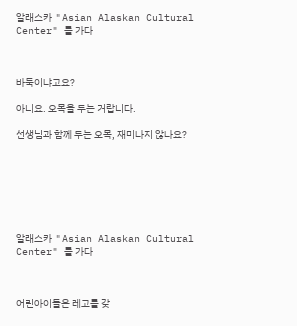알래스카  " Asian Alaskan Cultural Center" 를 가다



바둑이냐고요?

아니요. 오목을 두는 거랍니다.

선생님과 함께 두는 오목, 재미나지 않나요?







알래스카  " Asian Alaskan Cultural Center" 를 가다



어린아이들은 레고를 갖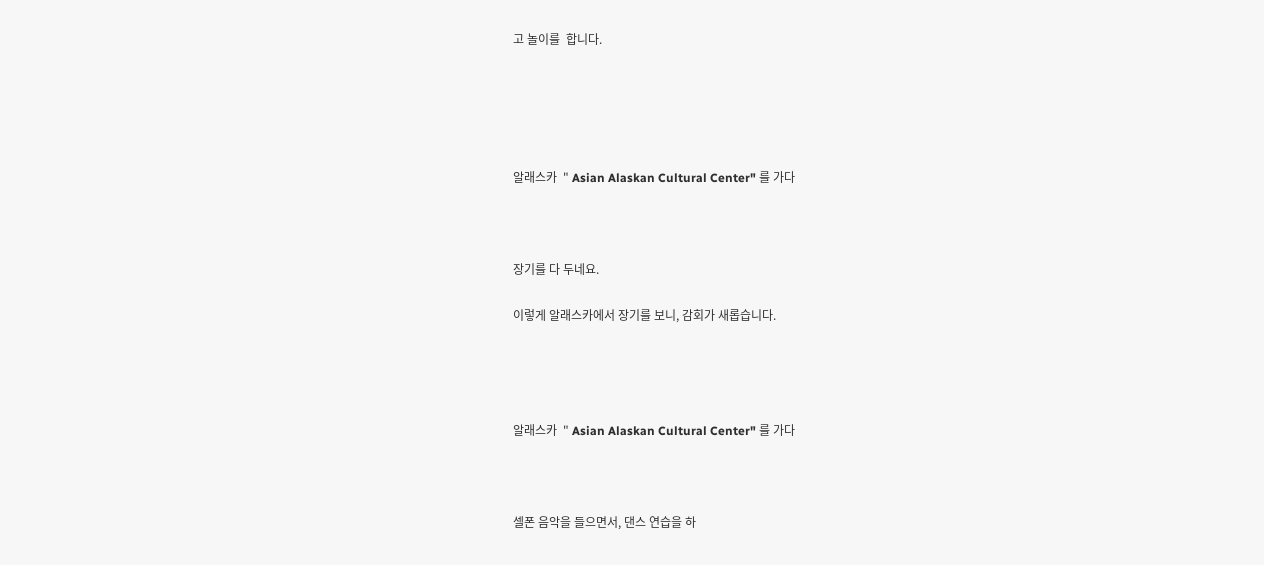고 놀이를  합니다.





알래스카  " Asian Alaskan Cultural Center" 를 가다



장기를 다 두네요.

이렇게 알래스카에서 장기를 보니, 감회가 새롭습니다.




알래스카  " Asian Alaskan Cultural Center" 를 가다



셀폰 음악을 들으면서, 댄스 연습을 하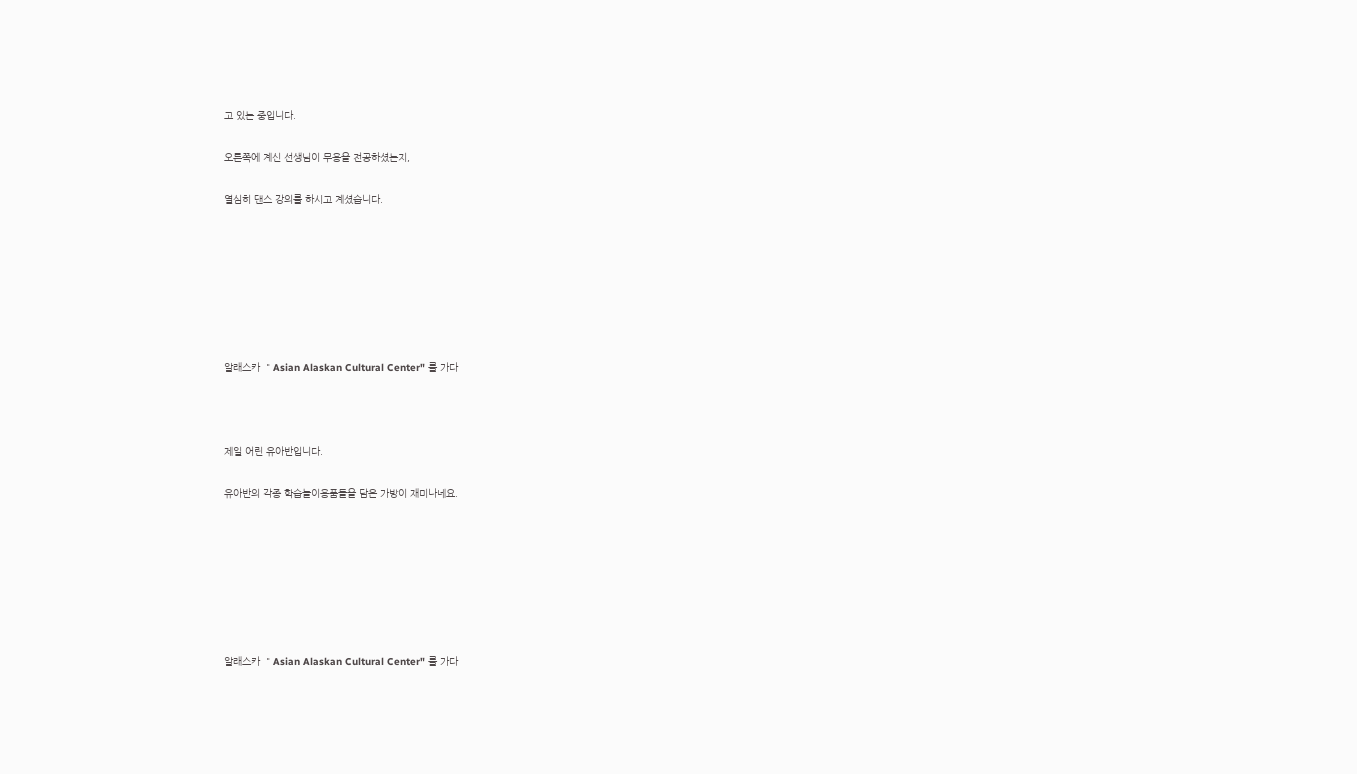고 있는 중입니다.

오른쪽에 계신 선생님이 무용을 전공하셨는지,

열심히 댄스 강의를 하시고 계셨습니다.







알래스카  " Asian Alaskan Cultural Center" 를 가다



제일 어린 유아반입니다.

유아반의 각종 학습놀이용품들을 담은 가방이 재미나네요.







알래스카  " Asian Alaskan Cultural Center" 를 가다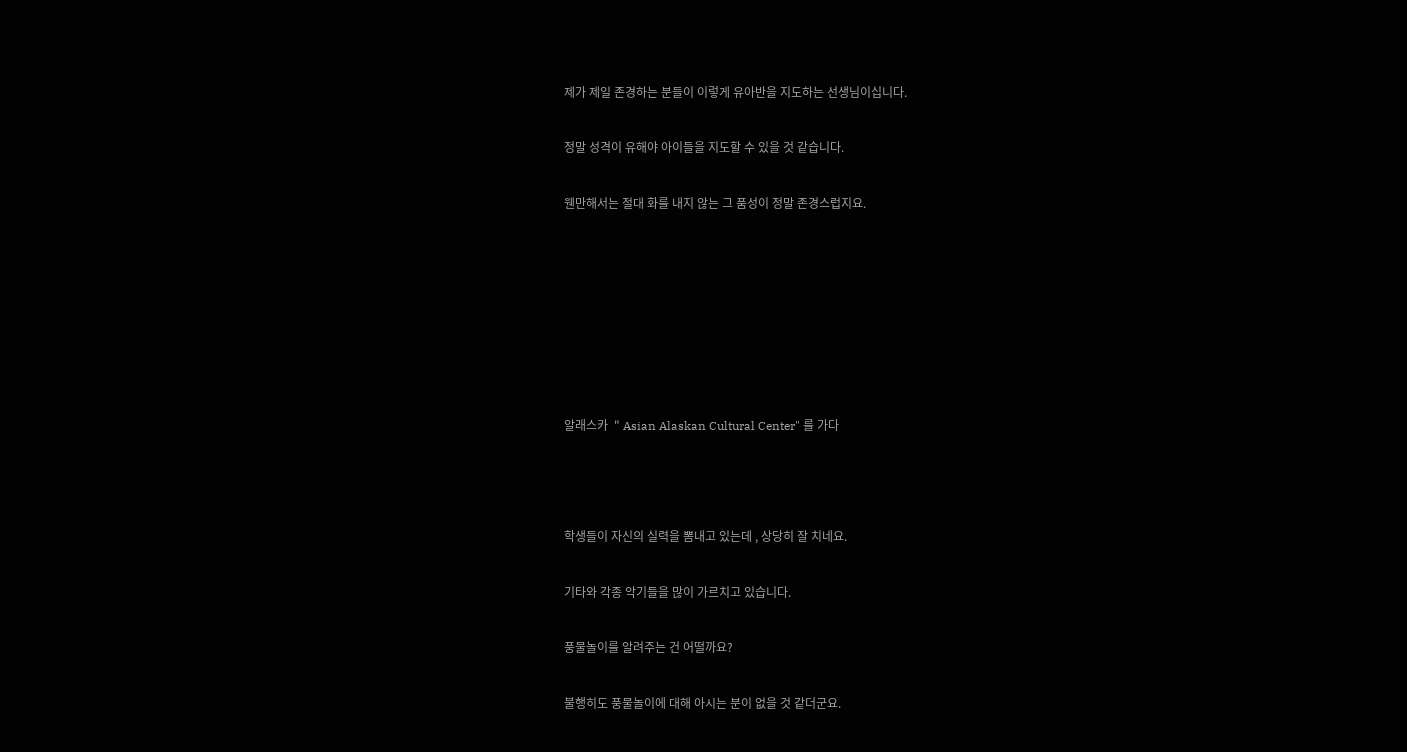제가 제일 존경하는 분들이 이렇게 유아반을 지도하는 선생님이십니다.

정말 성격이 유해야 아이들을 지도할 수 있을 것 같습니다.

웬만해서는 절대 화를 내지 않는 그 품성이 정말 존경스럽지요.







알래스카  " Asian Alaskan Cultural Center" 를 가다



학생들이 자신의 실력을 뽐내고 있는데 , 상당히 잘 치네요.

기타와 각종 악기들을 많이 가르치고 있습니다.

풍물놀이를 알려주는 건 어떨까요?

불행히도 풍물놀이에 대해 아시는 분이 없을 것 같더군요.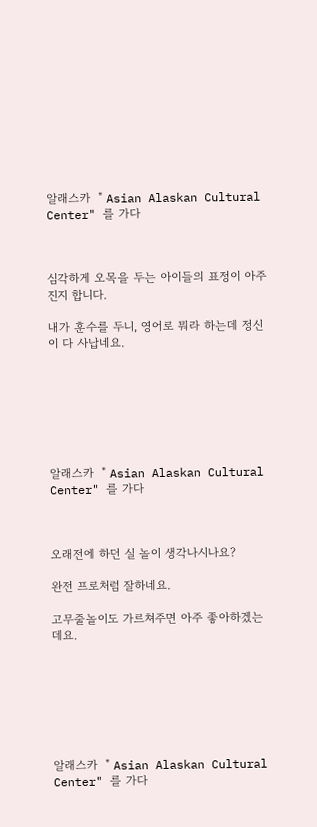알래스카  " Asian Alaskan Cultural Center" 를 가다



심각하게 오목을 두는 아이들의 표정이 아주 진지 합니다.

내가 훈수를 두니, 영어로 뭐라 하는데 정신이 다 사납네요.







알래스카  " Asian Alaskan Cultural Center" 를 가다



오래전에 하던 실 놀이 생각나시나요?

완전 프로처럼 잘하네요.

고무줄놀이도 가르쳐주면 아주 좋아하겠는데요.







알래스카  " Asian Alaskan Cultural Center" 를 가다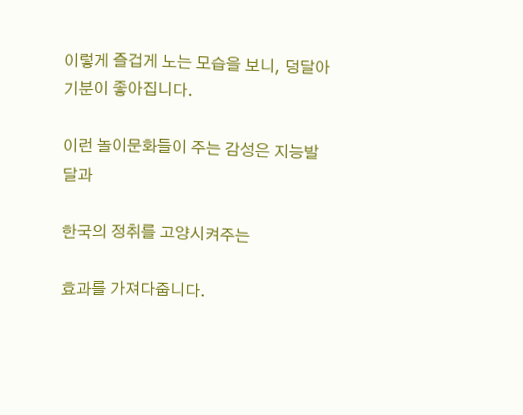이렇게 즐겁게 노는 모습을 보니, 덩달아 기분이 좋아집니다.

이런 놀이문화들이 주는 감성은 지능발달과

한국의 정취를 고양시켜주는

효과를 가져다줍니다.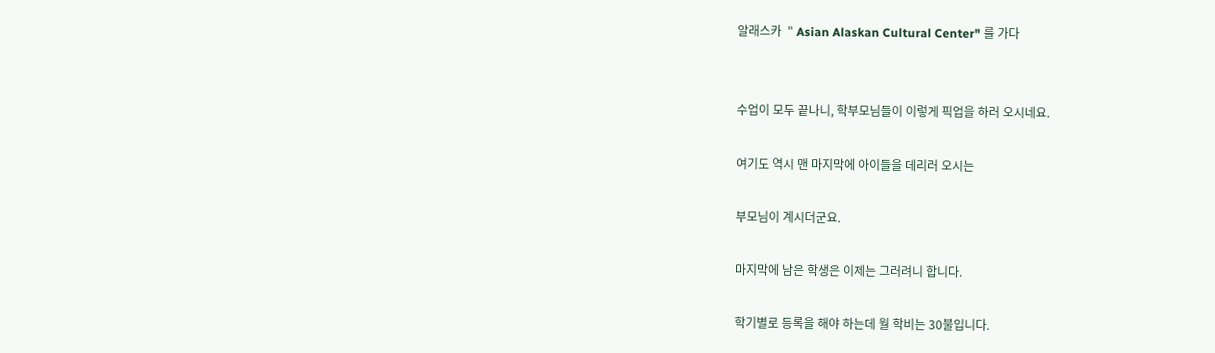알래스카  " Asian Alaskan Cultural Center" 를 가다


수업이 모두 끝나니, 학부모님들이 이렇게 픽업을 하러 오시네요.

여기도 역시 맨 마지막에 아이들을 데리러 오시는

부모님이 계시더군요.

마지막에 남은 학생은 이제는 그러려니 합니다.

학기별로 등록을 해야 하는데 월 학비는 30불입니다.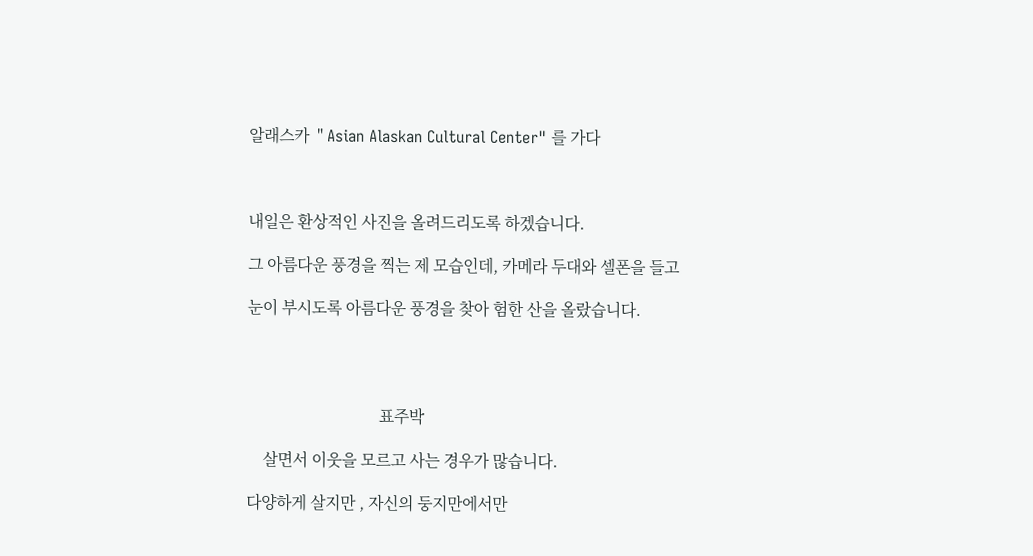알래스카  " Asian Alaskan Cultural Center" 를 가다



내일은 환상적인 사진을 올려드리도록 하겠습니다.

그 아름다운 풍경을 찍는 제 모습인데, 카메라 두대와 셀폰을 들고

눈이 부시도록 아름다운 풍경을 찾아 험한 산을 올랐습니다.




                                 표주박

    살면서 이웃을 모르고 사는 경우가 많습니다.

다양하게 살지만 , 자신의 둥지만에서만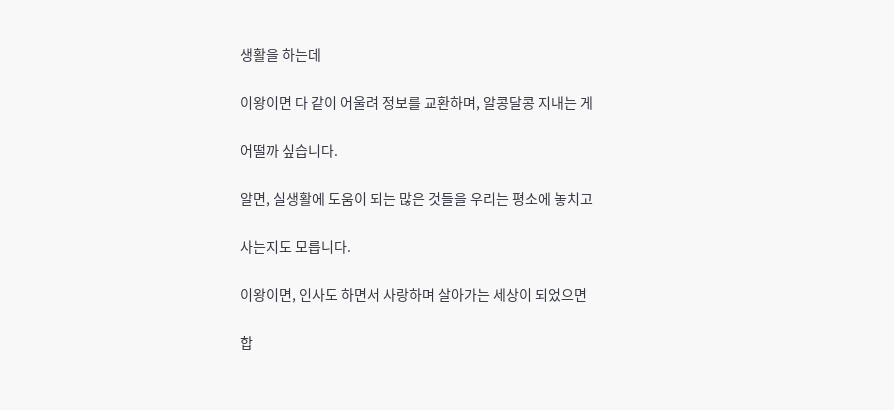생활을 하는데

이왕이면 다 같이 어울려 정보를 교환하며, 알콩달콩 지내는 게

어떨까 싶습니다.

알면, 실생활에 도움이 되는 많은 것들을 우리는 평소에 놓치고

사는지도 모릅니다.

이왕이면, 인사도 하면서 사랑하며 살아가는 세상이 되었으면

합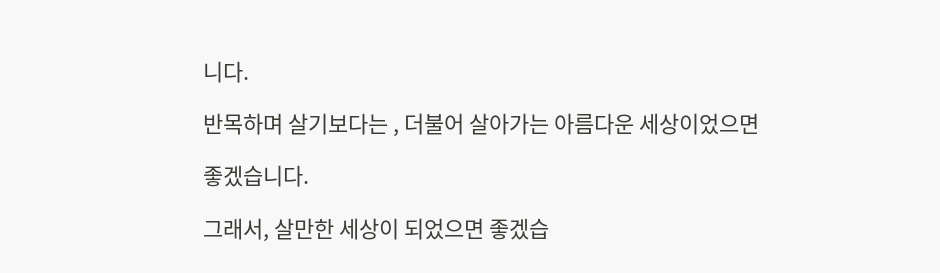니다.

반목하며 살기보다는 , 더불어 살아가는 아름다운 세상이었으면

좋겠습니다.

그래서, 살만한 세상이 되었으면 좋겠습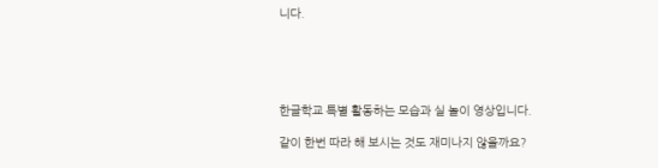니다.





한글학교 특별 활동하는 모습과 실 놀이 영상입니다.

같이 한번 따라 해 보시는 것도 재미나지 않을까요?